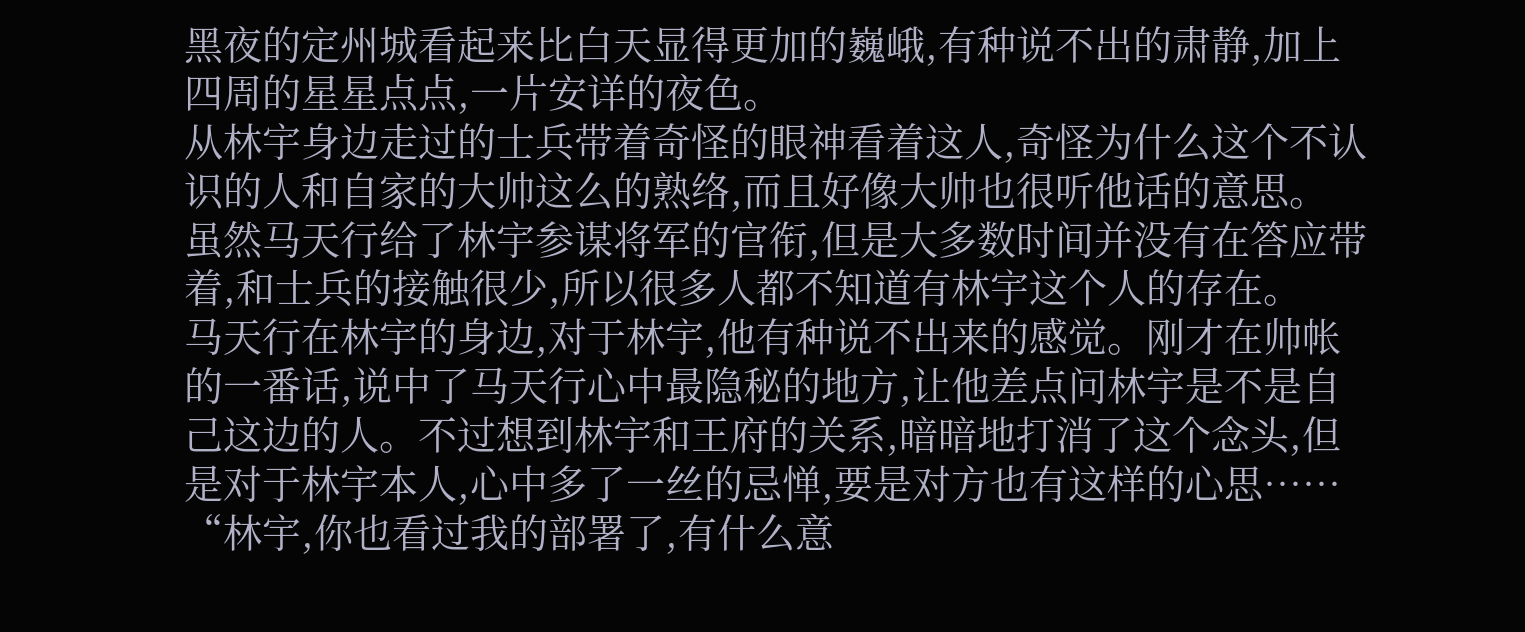黑夜的定州城看起来比白天显得更加的巍峨,有种说不出的肃静,加上四周的星星点点,一片安详的夜色。
从林宇身边走过的士兵带着奇怪的眼神看着这人,奇怪为什么这个不认识的人和自家的大帅这么的熟络,而且好像大帅也很听他话的意思。
虽然马天行给了林宇参谋将军的官衔,但是大多数时间并没有在答应带着,和士兵的接触很少,所以很多人都不知道有林宇这个人的存在。
马天行在林宇的身边,对于林宇,他有种说不出来的感觉。刚才在帅帐的一番话,说中了马天行心中最隐秘的地方,让他差点问林宇是不是自己这边的人。不过想到林宇和王府的关系,暗暗地打消了这个念头,但是对于林宇本人,心中多了一丝的忌惮,要是对方也有这样的心思……
“林宇,你也看过我的部署了,有什么意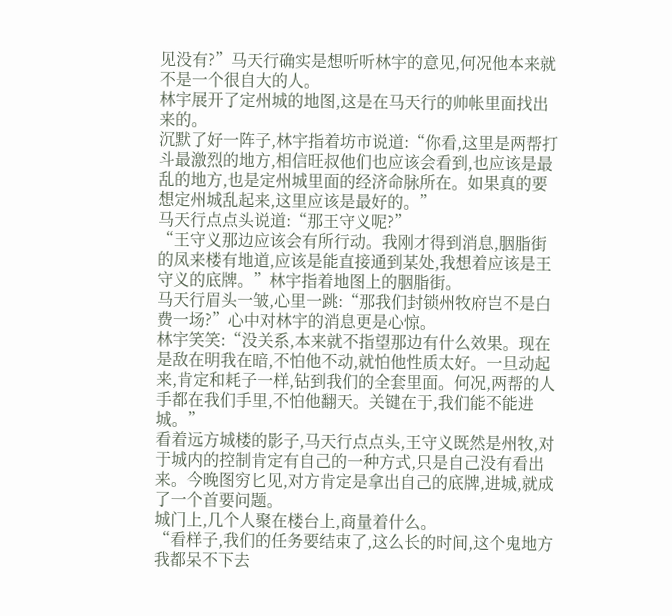见没有?”马天行确实是想听听林宇的意见,何况他本来就不是一个很自大的人。
林宇展开了定州城的地图,这是在马天行的帅帐里面找出来的。
沉默了好一阵子,林宇指着坊市说道:“你看,这里是两帮打斗最激烈的地方,相信旺叔他们也应该会看到,也应该是最乱的地方,也是定州城里面的经济命脉所在。如果真的要想定州城乱起来,这里应该是最好的。”
马天行点点头说道:“那王守义呢?”
“王守义那边应该会有所行动。我刚才得到消息,胭脂街的凤来楼有地道,应该是能直接通到某处,我想着应该是王守义的底牌。”林宇指着地图上的胭脂街。
马天行眉头一皱,心里一跳:“那我们封锁州牧府岂不是白费一场?”心中对林宇的消息更是心惊。
林宇笑笑:“没关系,本来就不指望那边有什么效果。现在是敌在明我在暗,不怕他不动,就怕他性质太好。一旦动起来,肯定和耗子一样,钻到我们的全套里面。何况,两帮的人手都在我们手里,不怕他翻天。关键在于,我们能不能进城。”
看着远方城楼的影子,马天行点点头,王守义既然是州牧,对于城内的控制肯定有自己的一种方式,只是自己没有看出来。今晚图穷匕见,对方肯定是拿出自己的底牌,进城,就成了一个首要问题。
城门上,几个人聚在楼台上,商量着什么。
“看样子,我们的任务要结束了,这么长的时间,这个鬼地方我都呆不下去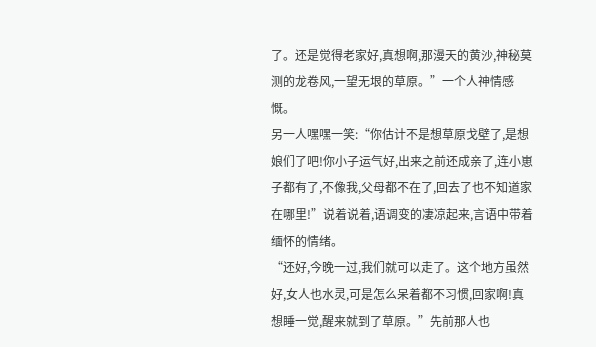了。还是觉得老家好,真想啊,那漫天的黄沙,神秘莫测的龙卷风,一望无垠的草原。”一个人神情感慨。
另一人嘿嘿一笑:“你估计不是想草原戈壁了,是想娘们了吧!你小子运气好,出来之前还成亲了,连小崽子都有了,不像我,父母都不在了,回去了也不知道家在哪里!”说着说着,语调变的凄凉起来,言语中带着缅怀的情绪。
“还好,今晚一过,我们就可以走了。这个地方虽然好,女人也水灵,可是怎么呆着都不习惯,回家啊!真想睡一觉,醒来就到了草原。”先前那人也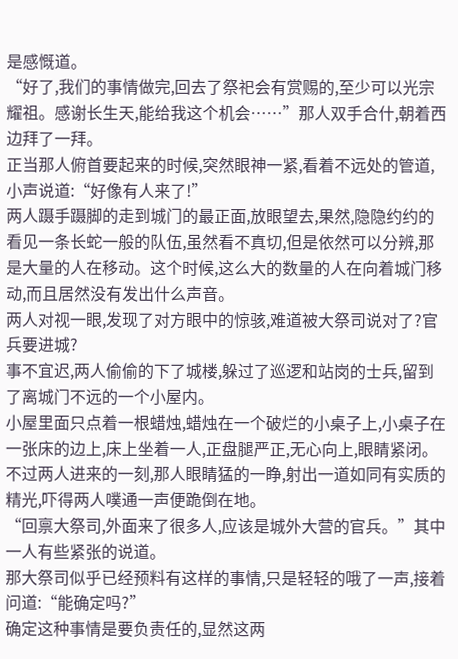是感慨道。
“好了,我们的事情做完,回去了祭祀会有赏赐的,至少可以光宗耀祖。感谢长生天,能给我这个机会……”那人双手合什,朝着西边拜了一拜。
正当那人俯首要起来的时候,突然眼神一紧,看着不远处的管道,小声说道:“好像有人来了!”
两人蹑手蹑脚的走到城门的最正面,放眼望去,果然,隐隐约约的看见一条长蛇一般的队伍,虽然看不真切,但是依然可以分辨,那是大量的人在移动。这个时候,这么大的数量的人在向着城门移动,而且居然没有发出什么声音。
两人对视一眼,发现了对方眼中的惊骇,难道被大祭司说对了?官兵要进城?
事不宜迟,两人偷偷的下了城楼,躲过了巡逻和站岗的士兵,留到了离城门不远的一个小屋内。
小屋里面只点着一根蜡烛,蜡烛在一个破烂的小桌子上,小桌子在一张床的边上,床上坐着一人,正盘腿严正,无心向上,眼睛紧闭。不过两人进来的一刻,那人眼睛猛的一睁,射出一道如同有实质的精光,吓得两人噗通一声便跪倒在地。
“回禀大祭司,外面来了很多人,应该是城外大营的官兵。”其中一人有些紧张的说道。
那大祭司似乎已经预料有这样的事情,只是轻轻的哦了一声,接着问道:“能确定吗?”
确定这种事情是要负责任的,显然这两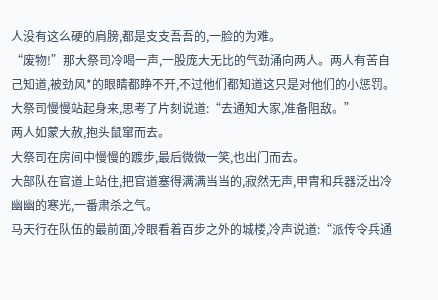人没有这么硬的肩膀,都是支支吾吾的,一脸的为难。
“废物!”那大祭司冷喝一声,一股庞大无比的气劲涌向两人。两人有苦自己知道,被劲风*的眼睛都睁不开,不过他们都知道这只是对他们的小惩罚。
大祭司慢慢站起身来,思考了片刻说道:“去通知大家,准备阻敌。”
两人如蒙大赦,抱头鼠窜而去。
大祭司在房间中慢慢的踱步,最后微微一笑,也出门而去。
大部队在官道上站住,把官道塞得满满当当的,寂然无声,甲胄和兵器泛出冷幽幽的寒光,一番肃杀之气。
马天行在队伍的最前面,冷眼看着百步之外的城楼,冷声说道:“派传令兵通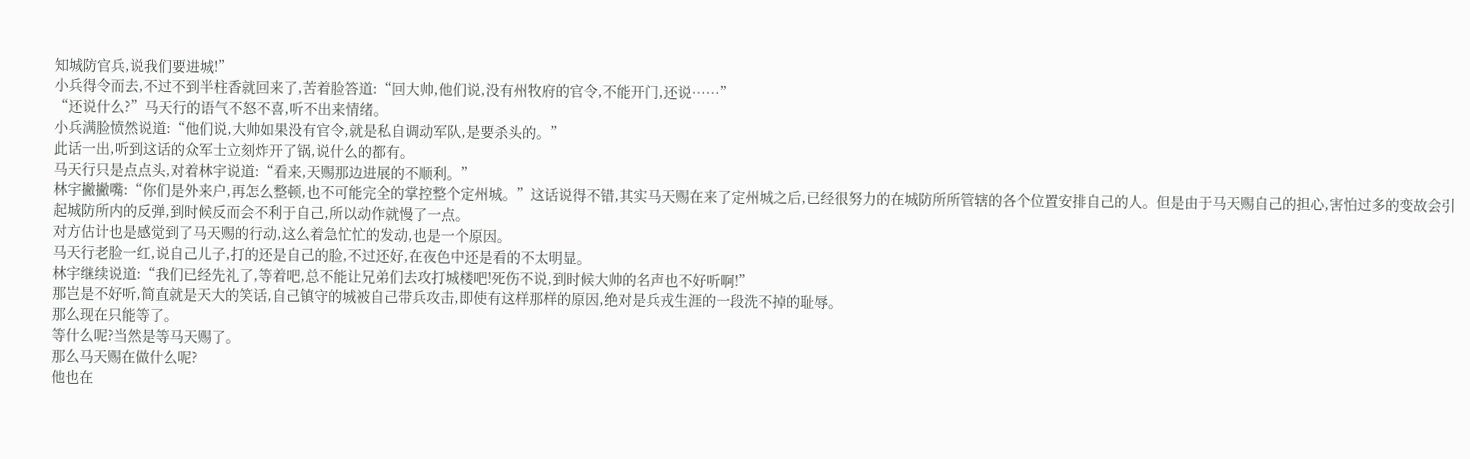知城防官兵,说我们要进城!”
小兵得令而去,不过不到半柱香就回来了,苦着脸答道:“回大帅,他们说,没有州牧府的官令,不能开门,还说……”
“还说什么?”马天行的语气不怒不喜,听不出来情绪。
小兵满脸愤然说道:“他们说,大帅如果没有官令,就是私自调动军队,是要杀头的。”
此话一出,听到这话的众军士立刻炸开了锅,说什么的都有。
马天行只是点点头,对着林宇说道:“看来,天赐那边进展的不顺利。”
林宇撇撇嘴:“你们是外来户,再怎么整顿,也不可能完全的掌控整个定州城。”这话说得不错,其实马天赐在来了定州城之后,已经很努力的在城防所所管辖的各个位置安排自己的人。但是由于马天赐自己的担心,害怕过多的变故会引起城防所内的反弹,到时候反而会不利于自己,所以动作就慢了一点。
对方估计也是感觉到了马天赐的行动,这么着急忙忙的发动,也是一个原因。
马天行老脸一红,说自己儿子,打的还是自己的脸,不过还好,在夜色中还是看的不太明显。
林宇继续说道:“我们已经先礼了,等着吧,总不能让兄弟们去攻打城楼吧!死伤不说,到时候大帅的名声也不好听啊!”
那岂是不好听,简直就是天大的笑话,自己镇守的城被自己带兵攻击,即使有这样那样的原因,绝对是兵戎生涯的一段洗不掉的耻辱。
那么现在只能等了。
等什么呢?当然是等马天赐了。
那么马天赐在做什么呢?
他也在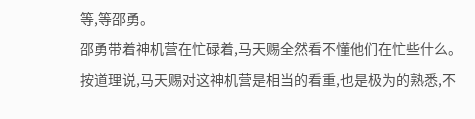等,等邵勇。
邵勇带着神机营在忙碌着,马天赐全然看不懂他们在忙些什么。
按道理说,马天赐对这神机营是相当的看重,也是极为的熟悉,不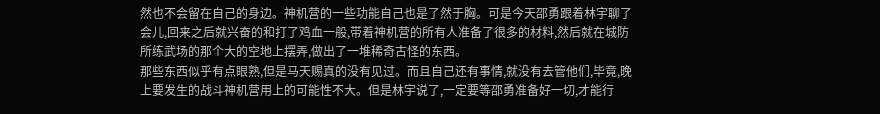然也不会留在自己的身边。神机营的一些功能自己也是了然于胸。可是今天邵勇跟着林宇聊了会儿,回来之后就兴奋的和打了鸡血一般,带着神机营的所有人准备了很多的材料,然后就在城防所练武场的那个大的空地上摆弄,做出了一堆稀奇古怪的东西。
那些东西似乎有点眼熟,但是马天赐真的没有见过。而且自己还有事情,就没有去管他们,毕竟,晚上要发生的战斗神机营用上的可能性不大。但是林宇说了,一定要等邵勇准备好一切,才能行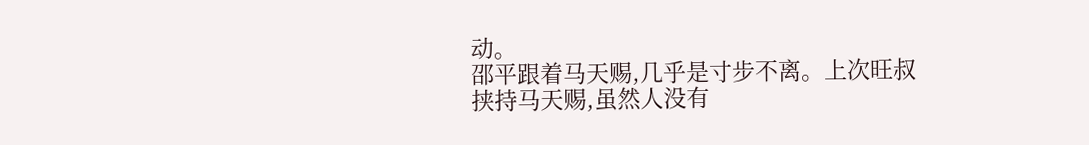动。
邵平跟着马天赐,几乎是寸步不离。上次旺叔挟持马天赐,虽然人没有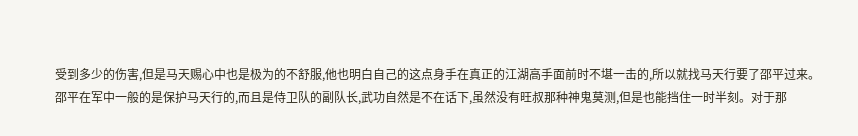受到多少的伤害,但是马天赐心中也是极为的不舒服,他也明白自己的这点身手在真正的江湖高手面前时不堪一击的,所以就找马天行要了邵平过来。
邵平在军中一般的是保护马天行的,而且是侍卫队的副队长,武功自然是不在话下,虽然没有旺叔那种神鬼莫测,但是也能挡住一时半刻。对于那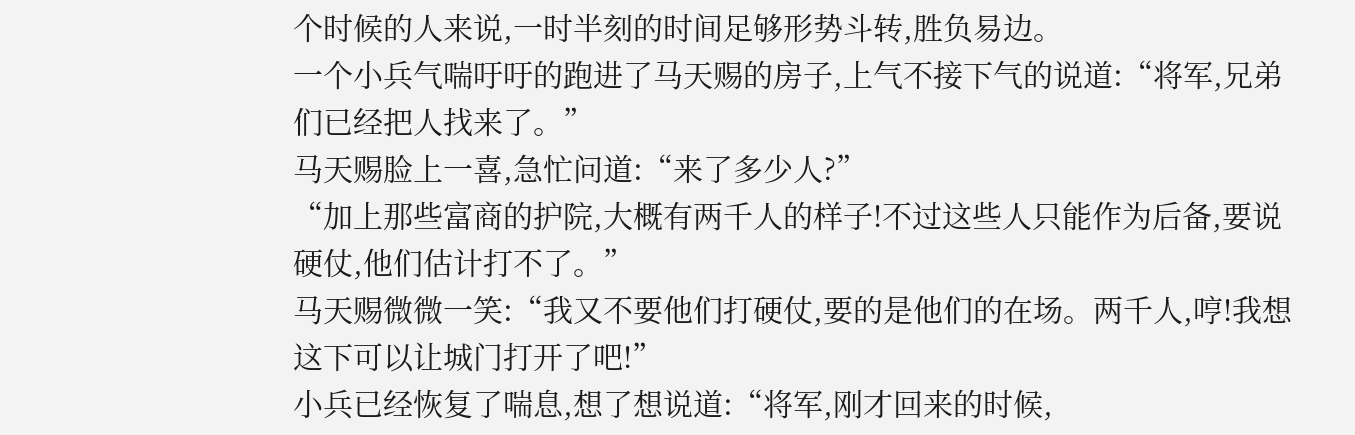个时候的人来说,一时半刻的时间足够形势斗转,胜负易边。
一个小兵气喘吁吁的跑进了马天赐的房子,上气不接下气的说道:“将军,兄弟们已经把人找来了。”
马天赐脸上一喜,急忙问道:“来了多少人?”
“加上那些富商的护院,大概有两千人的样子!不过这些人只能作为后备,要说硬仗,他们估计打不了。”
马天赐微微一笑:“我又不要他们打硬仗,要的是他们的在场。两千人,哼!我想这下可以让城门打开了吧!”
小兵已经恢复了喘息,想了想说道:“将军,刚才回来的时候,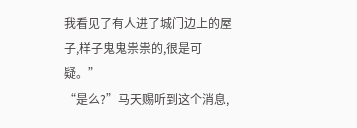我看见了有人进了城门边上的屋子,样子鬼鬼祟祟的,很是可疑。”
“是么?”马天赐听到这个消息,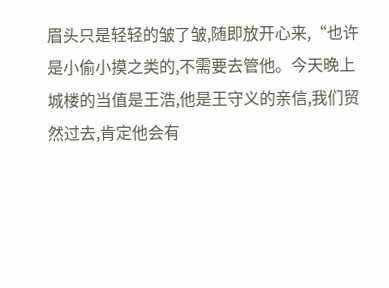眉头只是轻轻的皱了皱,随即放开心来,“也许是小偷小摸之类的,不需要去管他。今天晚上城楼的当值是王浩,他是王守义的亲信,我们贸然过去,肯定他会有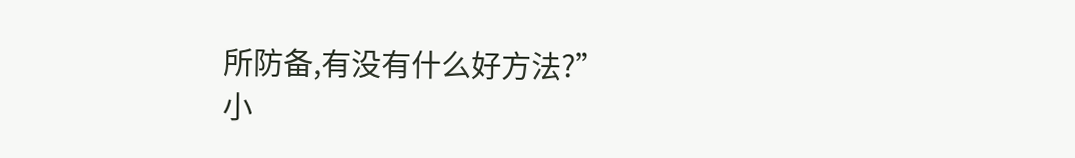所防备,有没有什么好方法?”
小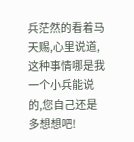兵茫然的看着马天赐,心里说道,这种事情哪是我一个小兵能说的,您自己还是多想想吧!